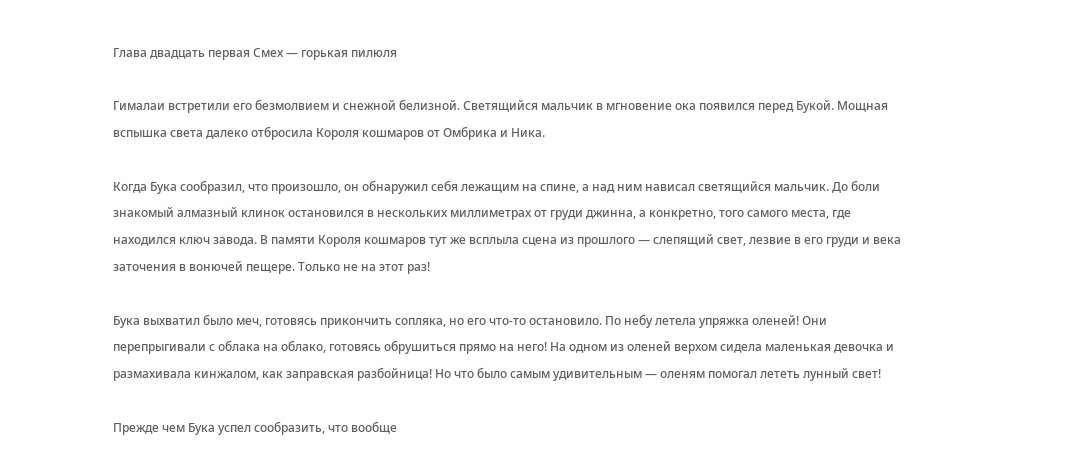Глава двадцать первая Смех — горькая пилюля

Гималаи встретили его безмолвием и снежной белизной. Светящийся мальчик в мгновение ока появился перед Букой. Мощная вспышка света далеко отбросила Короля кошмаров от Омбрика и Ника.

Когда Бука сообразил, что произошло, он обнаружил себя лежащим на спине, а над ним нависал светящийся мальчик. До боли знакомый алмазный клинок остановился в нескольких миллиметрах от груди джинна, а конкретно, того самого места, где находился ключ завода. В памяти Короля кошмаров тут же всплыла сцена из прошлого — слепящий свет, лезвие в его груди и века заточения в вонючей пещере. Только не на этот раз!

Бука выхватил было меч, готовясь прикончить сопляка, но его что-то остановило. По небу летела упряжка оленей! Они перепрыгивали с облака на облако, готовясь обрушиться прямо на него! На одном из оленей верхом сидела маленькая девочка и размахивала кинжалом, как заправская разбойница! Но что было самым удивительным — оленям помогал лететь лунный свет!

Прежде чем Бука успел сообразить, что вообще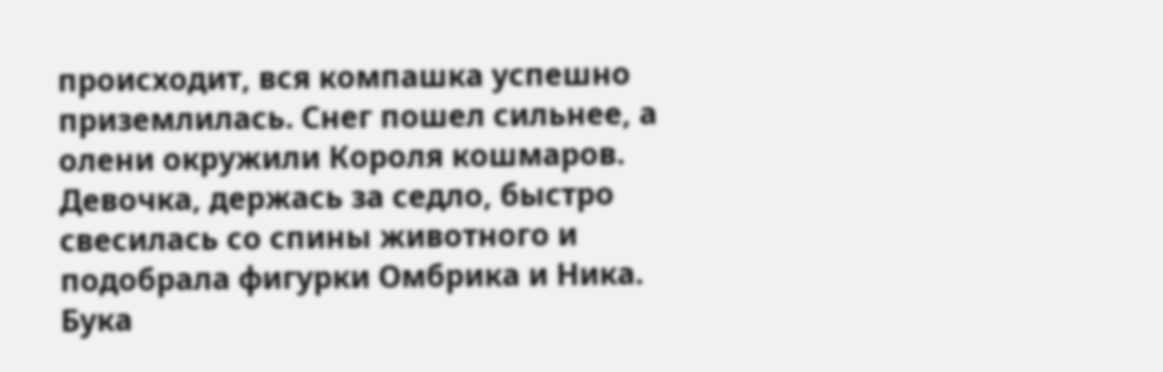происходит, вся компашка успешно приземлилась. Снег пошел сильнее, а олени окружили Короля кошмаров. Девочка, держась за седло, быстро свесилась со спины животного и подобрала фигурки Омбрика и Ника. Бука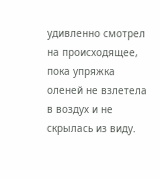удивленно смотрел на происходящее, пока упряжка оленей не взлетела в воздух и не скрылась из виду.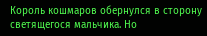Король кошмаров обернулся в сторону светящегося мальчика. Но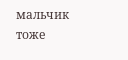мальчик тоже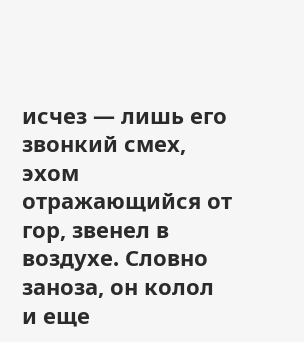исчез — лишь его звонкий смех, эхом отражающийся от гор, звенел в воздухе. Словно заноза, он колол и еще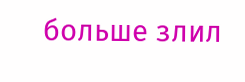больше злил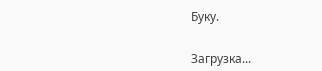Буку.


Загрузка...